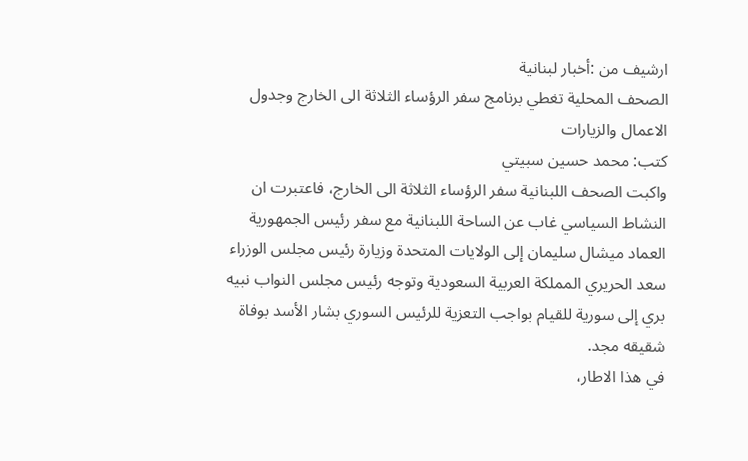ارشيف من :أخبار لبنانية
الصحف المحلية تغطي برنامج سفر الرؤساء الثلاثة الى الخارج وجدول الاعمال والزيارات
كتب: محمد حسين سبيتي
واكبت الصحف اللبنانية سفر الرؤساء الثلاثة الى الخارج، فاعتبرت ان النشاط السياسي غاب عن الساحة اللبنانية مع سفر رئيس الجمهورية العماد ميشال سليمان إلى الولايات المتحدة وزيارة رئيس مجلس الوزراء سعد الحريري المملكة العربية السعودية وتوجه رئيس مجلس النواب نبيه بري إلى سورية للقيام بواجب التعزية للرئيس السوري بشار الأسد بوفاة شقيقه مجد.
في هذا الاطار،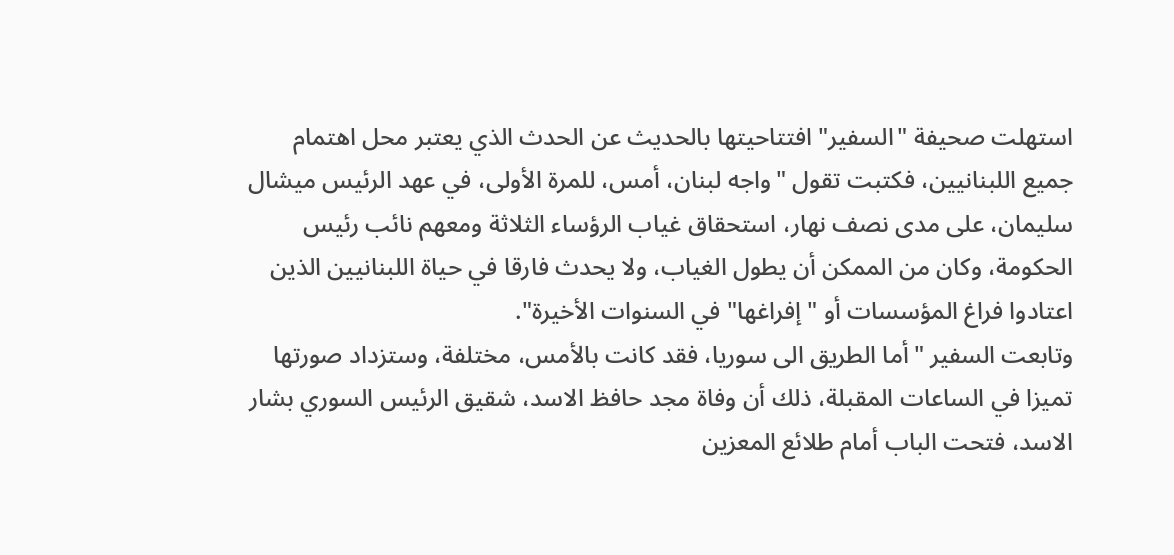استهلت صحيفة "السفير" افتتاحيتها بالحديث عن الحدث الذي يعتبر محل اهتمام جميع اللبنانيين، فكتبت تقول "واجه لبنان، أمس، للمرة الأولى، في عهد الرئيس ميشال سليمان، على مدى نصف نهار، استحقاق غياب الرؤساء الثلاثة ومعهم نائب رئيس الحكومة، وكان من الممكن أن يطول الغياب، ولا يحدث فارقا في حياة اللبنانيين الذين اعتادوا فراغ المؤسسات أو "إفراغها" في السنوات الأخيرة".
وتابعت السفير "أما الطريق الى سوريا، فقد كانت بالأمس، مختلفة، وستزداد صورتها تميزا في الساعات المقبلة، ذلك أن وفاة مجد حافظ الاسد، شقيق الرئيس السوري بشار الاسد، فتحت الباب أمام طلائع المعزين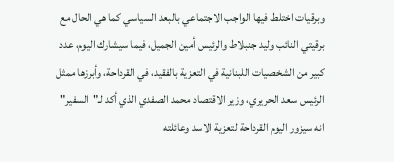وبرقيات اختلط فيها الواجب الاجتماعي بالبعد السياسي كما هي الحال مع برقيتي النائب وليد جنبلاط والرئيس أمين الجميل، فيما سيشارك اليوم، عدد كبير من الشخصيات اللبنانية في التعزية بالفقيد، في القرداحة، وأبرزها ممثل الرئيس سعد الحريري، وزير الاقتصاد محمد الصفدي الذي أكد لـ"السفير" انه سيزور اليوم القرداحة لتعزية الاسد وعائلته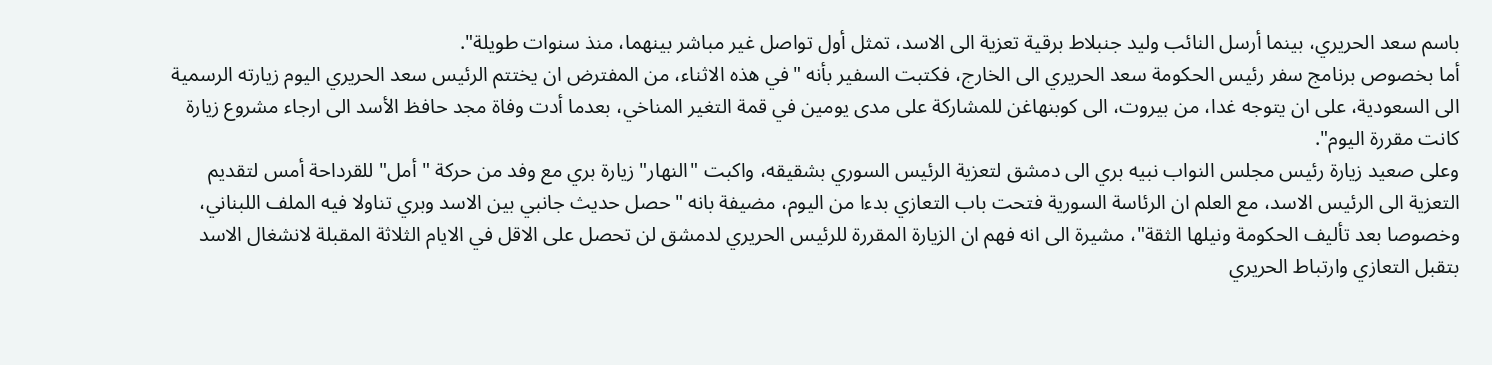باسم سعد الحريري، بينما أرسل النائب وليد جنبلاط برقية تعزية الى الاسد، تمثل أول تواصل غير مباشر بينهما، منذ سنوات طويلة".
أما بخصوص برنامج سفر رئيس الحكومة سعد الحريري الى الخارج، فكتبت السفير بأنه "في هذه الاثناء، من المفترض ان يختتم الرئيس سعد الحريري اليوم زيارته الرسمية الى السعودية، على ان يتوجه غدا، من بيروت، الى كوبنهاغن للمشاركة على مدى يومين في قمة التغير المناخي، بعدما أدت وفاة مجد حافظ الأسد الى ارجاء مشروع زيارة كانت مقررة اليوم".
وعلى صعيد زيارة رئيس مجلس النواب نبيه بري الى دمشق لتعزية الرئيس السوري بشقيقه، واكبت "النهار" زيارة بري مع وفد من حركة "أمل" للقرداحة أمس لتقديم التعزية الى الرئيس الاسد، مع العلم ان الرئاسة السورية فتحت باب التعازي بدءا من اليوم، مضيفة بانه "حصل حديث جانبي بين الاسد وبري تناولا فيه الملف اللبناني، وخصوصا بعد تأليف الحكومة ونيلها الثقة"، مشيرة الى انه فهم ان الزيارة المقررة للرئيس الحريري لدمشق لن تحصل على الاقل في الايام الثلاثة المقبلة لانشغال الاسد بتقبل التعازي وارتباط الحريري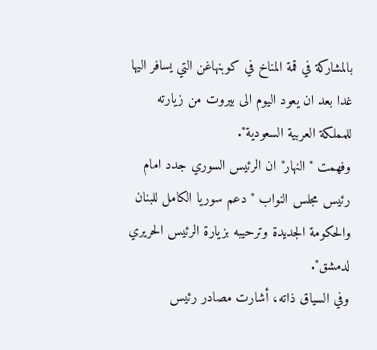بالمشاركة في قمة المناخ في كوبنهاغن التي يسافر اليها غدا بعد ان يعود اليوم الى بيروت من زيارته للمملكة العربية السعودية".
وفهمت "النهار" ان الرئيس السوري جدد امام رئيس مجلس النواب "دعم سوريا الكامل للبنان والحكومة الجديدة وترحيبه بزيارة الرئيس الحريري لدمشق".
وفي السياق ذاته، أشارت مصادر رئيس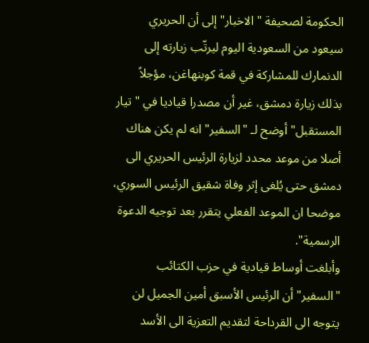الحكومة لصحيفة "الاخبار" إلى أن الحريري سيعود من السعودية اليوم ليرتّب زيارته إلى الدنمارك للمشاركة في قمة كوبنهاغن، مؤجلاً بذلك زيارة دمشق، غير أن مصدرا قياديا في "تيار المستقبل" أوضح لـ "السفير" انه لم يكن هناك أصلا من موعد محدد لزيارة الرئيس الحريري الى دمشق حتى يُلغى إثر وفاة شقيق الرئيس السوري، موضحا ان الموعد الفعلي يتقرر بعد توجيه الدعوة الرسمية".
وأبلغت أوساط قيادية في حزب الكتائب "السفير" أن الرئيس الأسبق أمين الجميل لن يتوجه الى القرداحة لتقديم التعزية الى الأسد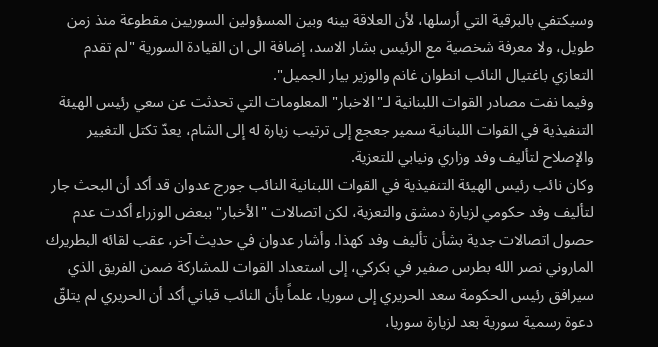وسيكتفي بالبرقية التي أرسلها، لأن العلاقة بينه وبين المسؤولين السوريين مقطوعة منذ زمن طويل، ولا معرفة شخصية مع الرئيس بشار الاسد، إضافة الى ان القيادة السورية "لم تقدم التعازي باغتيال النائب انطوان غانم والوزير بيار الجميل".
وفيما نفت مصادر القوات اللبنانية لـ"الاخبار" المعلومات التي تحدثت عن سعي رئيس الهيئة التنفيذية في القوات اللبنانية سمير جعجع إلى ترتيب زيارة له إلى الشام، يعدّ تكتل التغيير والإصلاح لتأليف وفد وزاري ونيابي للتعزية.
وكان نائب رئيس الهيئة التنفيذية في القوات اللبنانية النائب جورج عدوان قد أكد أن البحث جار لتأليف وفد حكومي لزيارة دمشق والتعزية، لكن اتصالات "الأخبار" ببعض الوزراء أكدت عدم حصول اتصالات جدية بشأن تأليف وفد كهذا. وأشار عدوان في حديث آخر، عقب لقائه البطريرك الماروني نصر الله بطرس صفير في بكركي، إلى استعداد القوات للمشاركة ضمن الفريق الذي سيرافق رئيس الحكومة سعد الحريري إلى سوريا، علماً بأن النائب قباني أكد أن الحريري لم يتلقّ دعوة رسمية سورية بعد لزيارة سوريا،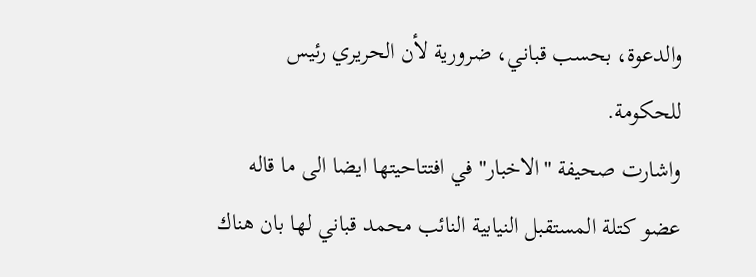والدعوة، بحسب قباني، ضرورية لأن الحريري رئيس للحكومة.
واشارت صحيفة "الاخبار" في افتتاحيتها ايضا الى ما قاله عضو كتلة المستقبل النيابية النائب محمد قباني لها بان هناك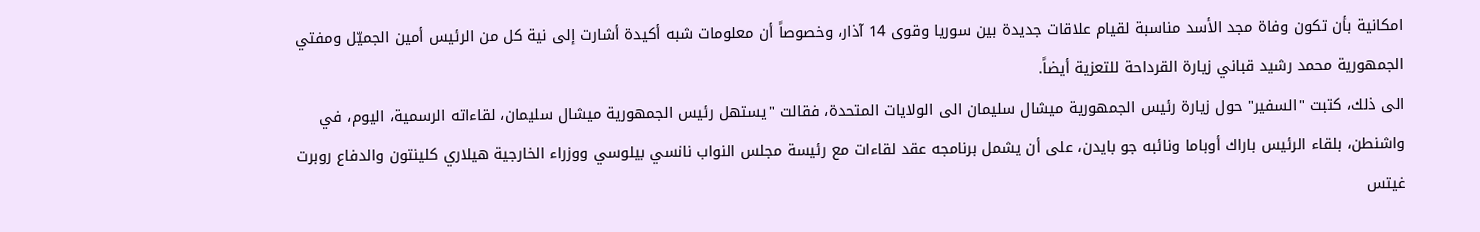امكانية بأن تكون وفاة مجد الأسد مناسبة لقيام علاقات جديدة بين سوريا وقوى 14 آذار، وخصوصاً أن معلومات شبه أكيدة أشارت إلى نية كل من الرئيس أمين الجميّل ومفتي الجمهورية محمد رشيد قباني زيارة القرداحة للتعزية أيضاً.
الى ذلك، كتبت "السفير" حول زيارة رئيس الجمهورية ميشال سليمان الى الولايات المتحدة، فقالت "يستهل رئيس الجمهورية ميشال سليمان، لقاءاته الرسمية، اليوم، في واشنطن، بلقاء الرئيس باراك أوباما ونائبه جو بايدن، على أن يشمل برنامجه عقد لقاءات مع رئيسة مجلس النواب نانسي بيلوسي ووزراء الخارجية هيلاري كلينتون والدفاع روبرت غيتس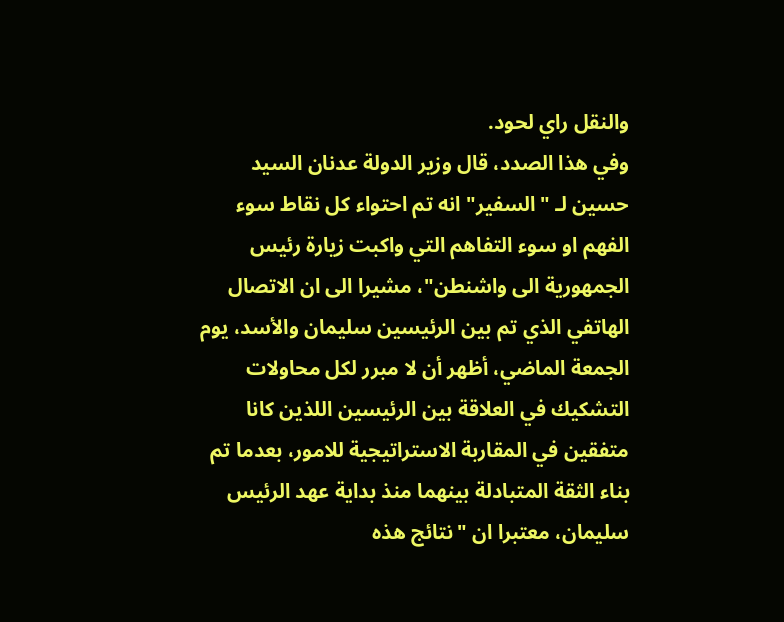والنقل راي لحود.
وفي هذا الصدد، قال وزير الدولة عدنان السيد حسين لـ "السفير" انه تم احتواء كل نقاط سوء الفهم او سوء التفاهم التي واكبت زيارة رئيس الجمهورية الى واشنطن"، مشيرا الى ان الاتصال الهاتفي الذي تم بين الرئيسين سليمان والأسد، يوم الجمعة الماضي، أظهر أن لا مبرر لكل محاولات التشكيك في العلاقة بين الرئيسين اللذين كانا متفقين في المقاربة الاستراتيجية للامور، بعدما تم بناء الثقة المتبادلة بينهما منذ بداية عهد الرئيس سليمان، معتبرا ان "نتائج هذه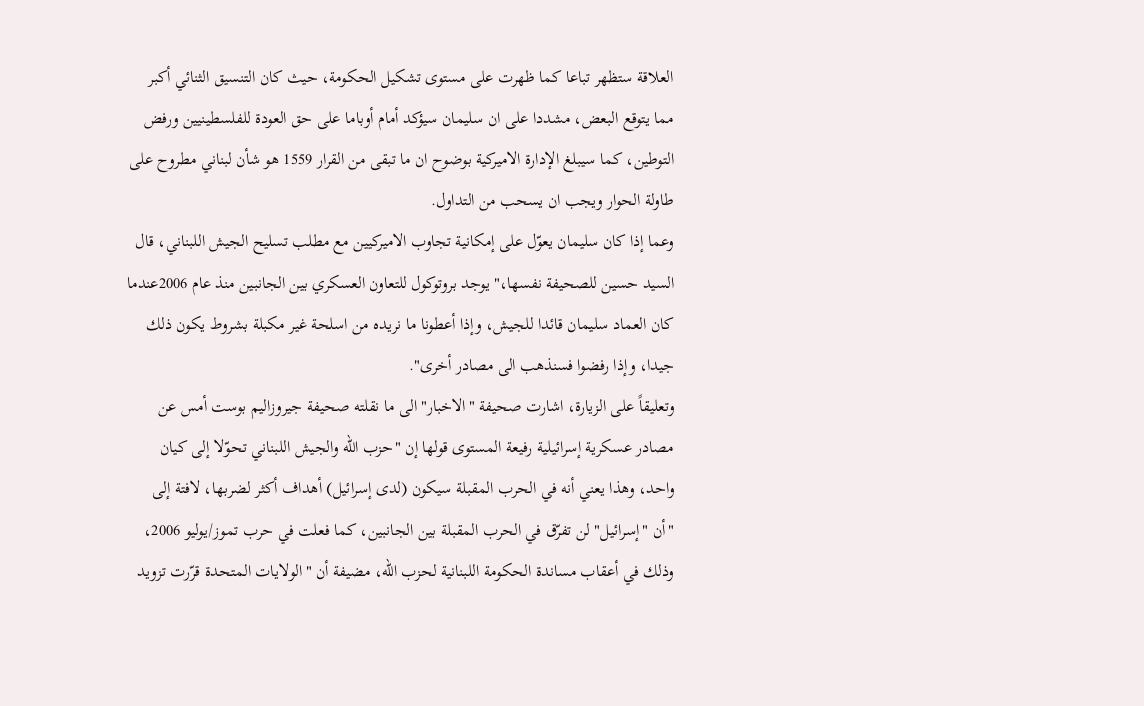العلاقة ستظهر تباعا كما ظهرت على مستوى تشكيل الحكومة، حيث كان التنسيق الثنائي أكبر مما يتوقع البعض، مشددا على ان سليمان سيؤكد أمام أوباما على حق العودة للفلسطينيين ورفض التوطين، كما سيبلغ الإدارة الاميركية بوضوح ان ما تبقى من القرار 1559 هو شأن لبناني مطروح على طاولة الحوار ويجب ان يسحب من التداول.
وعما إذا كان سليمان يعوّل على إمكانية تجاوب الاميركيين مع مطلب تسليح الجيش اللبناني، قال السيد حسين للصحيفة نفسها،" يوجد بروتوكول للتعاون العسكري بين الجانبين منذ عام 2006عندما كان العماد سليمان قائدا للجيش، وإذا أعطونا ما نريده من اسلحة غير مكبلة بشروط يكون ذلك جيدا، وإذا رفضوا فسنذهب الى مصادر أخرى".
وتعليقاً على الزيارة، اشارت صحيفة "الاخبار" الى ما نقلته صحيفة جيروزاليم بوست أمس عن مصادر عسكرية إسرائيلية رفيعة المستوى قولها إن "حزب الله والجيش اللبناني تحوّلا إلى كيان واحد، وهذا يعني أنه في الحرب المقبلة سيكون (لدى إسرائيل) أهداف أكثر لضربها، لافتة إلى "أن "إسرائيل" لن تفرّق في الحرب المقبلة بين الجانبين، كما فعلت في حرب تموز/يوليو 2006، وذلك في أعقاب مساندة الحكومة اللبنانية لحزب الله، مضيفة أن "الولايات المتحدة قرّرت تزويد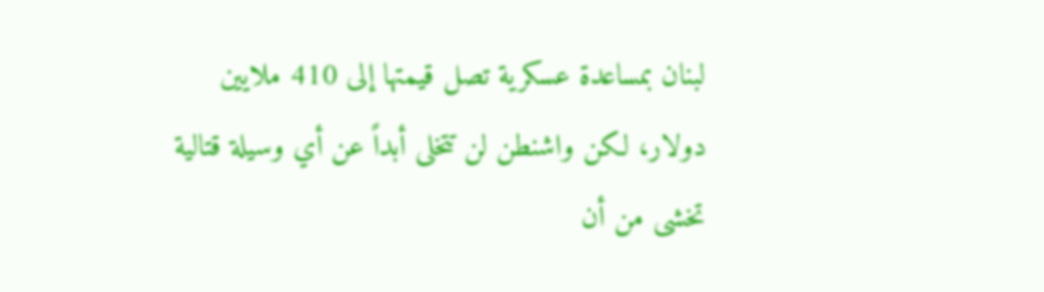لبنان بمساعدة عسكرية تصل قيمتها إلى 410 ملايين دولار، لكن واشنطن لن تتخلى أبداً عن أي وسيلة قتالية تخشى من أن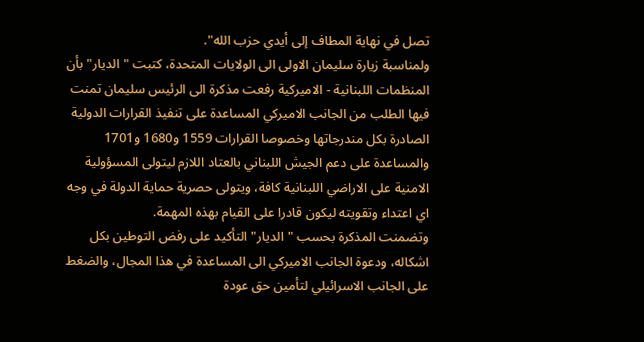تصل في نهاية المطاف إلى أيدي حزب الله".
ولمناسبة زيارة سليمان الاولى الى الولايات المتحدة، كتبت "الديار" بأن المنظمات اللبنانية - الاميركية رفعت مذكرة الى الرئيس سليمان تمنت فيها الطلب من الجانب الاميركي المساعدة على تنفيذ القرارات الدولية الصادرة بكل مندرجاتها وخصوصا القرارات 1559 و1680 و1701 والمساعدة على دعم الجيش اللبناني بالعتاد اللازم ليتولى المسؤولية الامنية على الاراضي اللبنانية كافة، ويتولى حصرية حماية الدولة في وجه اي اعتداء وتقويته ليكون قادرا على القيام بهذه المهمة.
وتضمنت المذكرة بحسب "الديار" التأكيد على رفض التوطين بكل اشكاله، ودعوة الجانب الاميركي الى المساعدة في هذا المجال، والضغط على الجانب الاسرائيلي لتأمين حق عودة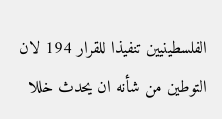الفلسطينيين تنفيذا للقرار 194 لان التوطين من شأنه ان يحدث خللا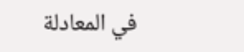في المعادلة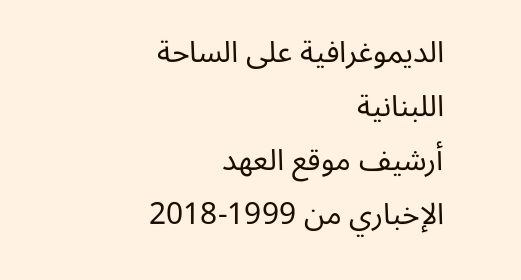الديموغرافية على الساحة اللبنانية
أرشيف موقع العهد الإخباري من 1999-2018